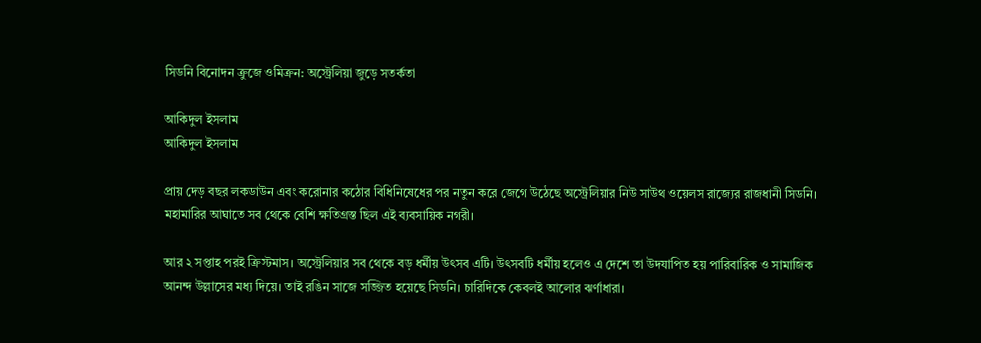সিডনি বিনোদন ক্রুজে ওমিক্রন: অস্ট্রেলিয়া জুড়ে সতর্কতা

আকিদুল ইসলাম
আকিদুল ইসলাম

প্রায় দেড় বছর লকডাউন এবং করোনার কঠোর বিধিনিষেধের পর নতুন করে জেগে উঠেছে অস্ট্রেলিয়ার নিউ সাউথ ওয়েলস রাজ্যের রাজধানী সিডনি। মহামারির আঘাতে সব থেকে বেশি ক্ষতিগ্রস্ত ছিল এই ব্যবসায়িক নগরী।

আর ২ সপ্তাহ পরই ক্রিস্টমাস। অস্ট্রেলিয়ার সব থেকে বড় ধর্মীয় উৎসব এটি। উৎসবটি ধর্মীয় হলেও এ দেশে তা উদযাপিত হয় পারিবারিক ও সামাজিক আনন্দ উল্লাসের মধ্য দিয়ে। তাই রঙিন সাজে সজ্জিত হয়েছে সিডনি। চারিদিকে কেবলই আলোর ঝর্ণাধারা।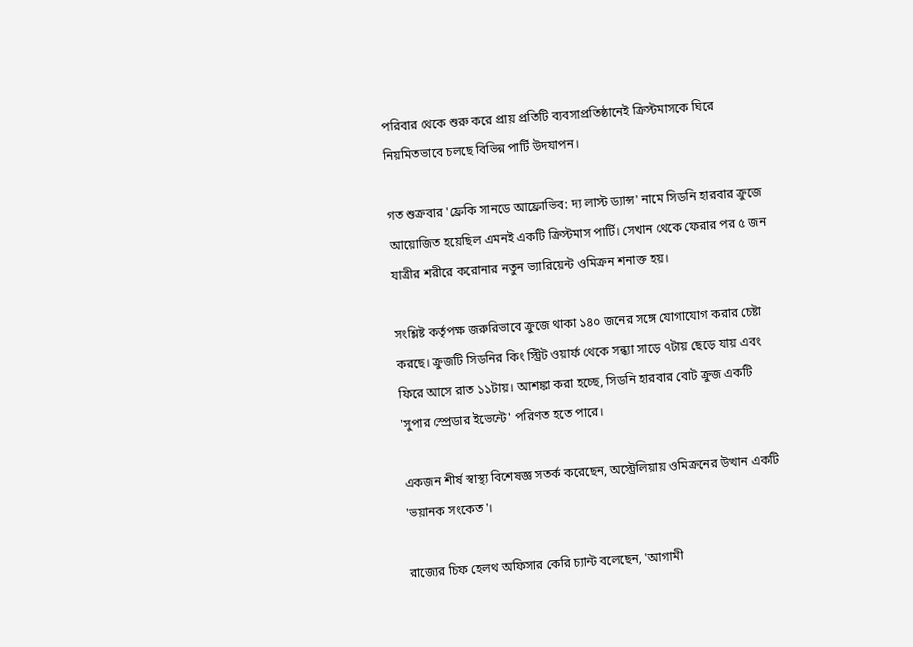পরিবার থেকে শুরু করে প্রায় প্রতিটি ব্যবসাপ্রতিষ্ঠানেই ক্রিস্টমাসকে ঘিরে নিয়মিতভাবে চলছে বিভিন্ন পার্টি উদযাপন।

গত শুক্রবার 'ফ্রেকি সানডে আফ্রোভিব: দ্য লাস্ট ড্যান্স' নামে সিডনি হারবার ক্রুজে আয়োজিত হয়েছিল এমনই একটি ক্রিস্টমাস পার্টি। সেখান থেকে ফেরার পর ৫ জন যাত্রীর শরীরে করোনার নতুন ভ্যারিয়েন্ট ওমিক্রন শনাক্ত হয়।

সংশ্লিষ্ট কর্তৃপক্ষ জরুরিভাবে ক্রুজে থাকা ১৪০ জনের সঙ্গে যোগাযোগ করার চেষ্টা করছে। ক্রুজটি সিডনির কিং স্ট্রিট ওয়ার্ফ থেকে সন্ধ্যা সাড়ে ৭টায় ছেড়ে যায় এবং ফিরে আসে রাত ১১টায়। আশঙ্কা করা হচ্ছে, সিডনি হারবার বোট ক্রুজ একটি 'সুপার স্প্রেডার ইভেন্টে' পরিণত হতে পারে।

একজন শীর্ষ স্বাস্থ্য বিশেষজ্ঞ সতর্ক করেছেন, অস্ট্রেলিয়ায় ওমিক্রনের উত্থান একটি 'ভয়ানক সংকেত'।

রাজ্যের চিফ হেলথ অফিসার কেরি চ্যান্ট বলেছেন, 'আগামী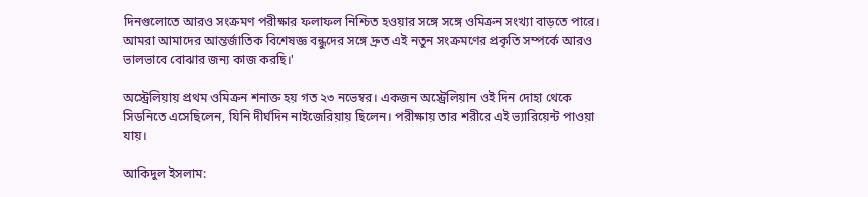দিনগুলোতে আরও সংক্রমণ পরীক্ষার ফলাফল নিশ্চিত হওয়ার সঙ্গে সঙ্গে ওমিক্রন সংখ্যা বাড়তে পারে। আমরা আমাদের আন্তর্জাতিক বিশেষজ্ঞ বন্ধুদের সঙ্গে দ্রুত এই নতুন সংক্রমণের প্রকৃতি সম্পর্কে আরও ভালভাবে বোঝার জন্য কাজ করছি।'

অস্ট্রেলিয়ায় প্রথম ওমিক্রন শনাক্ত হয় গত ২৩ নভেম্বর। একজন অস্ট্রেলিয়ান ওই দিন দোহা থেকে সিডনিতে এসেছিলেন, যিনি দীর্ঘদিন নাইজেরিয়ায় ছিলেন। পরীক্ষায় তার শরীরে এই ভ্যারিয়েন্ট পাওয়া যায়।

আকিদুল ইসলাম: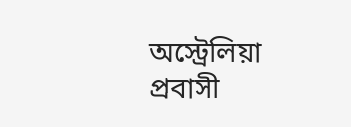অস্ট্রেলিয়া প্রবাসী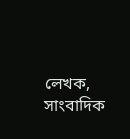লেখক, সাংবাদিক